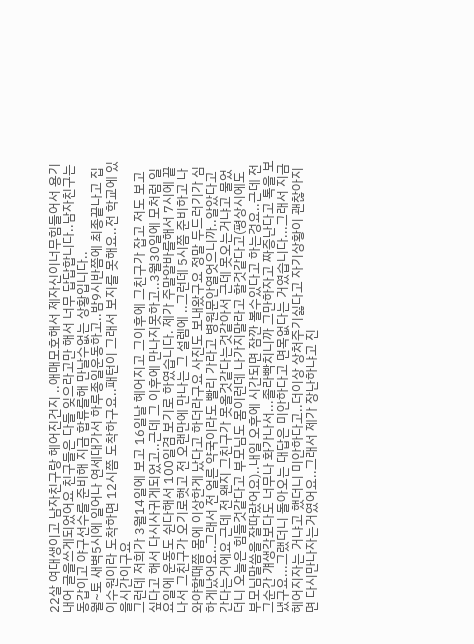22살 여대생이고 남자친구랑 헤어진건지 ..애매모호해서 제자신이너무힘들어서 용기내어 글을쓰게되었어요 친구들은 다들 잊으라고만 해서 너무 답답합니다..남자친구는 동갑이고 야구선수를 준비해 지금 합류를해 만날수없는 상황입니다..
월~토 새벽5시에 일어나 연세대가서 하루종일운동하고..밤9시반쯤에 최종끝나고 집이수원이라 도착하면 12시쯤 도착하구요..패턴이 그래서 보지를 못해요..전 학교에 있을시간이구요
그런데 저희가 3월14일에 보고 16일날 헤어지고 그이후에 그친구가 잡고 저도 보고싶다고 해서 다시사귀게되었고..근데 그 이후에 만나지못하고..3월30일에 모처럼 일요일에 운동도 쉰다해서 100일겸 보기로 하였습니다. 제가 주말알바를해서 7시에 끝나서 그친구가 오기로햇고 전 오랜만에 만나는 그 설렘에 ..그런데 5시쯤 준비하고 나와야할때쯤 몸에 이상한게 났다고 하더라구요 사진도 보내왔구요 정말 두드러기가 심하게났어요..그래서 전 얼른 약국이라도 빨리 가라고 병원문안열엇으니까..알았다고 간다는거에요 근데 전 왠지 그친구가 못올것같다는것같아서 근데 못오는거냐고 물었더니 오늘은 힘들것같다고 부모님도 몸이런데 나가지말라고 할것같다고(평상시에도 부모님말씀을 잘따랐어요)..내일 오후에 시간되면 잠깐 볼수있다고 하는겅요..근데 전 그순간 걔생각보다도 너무나 화가나서...졸라빡치니까 그만하자고 짜증난다고 톡을 보냈구요...그랬더니 돌아오는 대답은 미안하다고 면목없다는 거였습니다...그래서 지금 헤어지자는 거냐고 했더니 미안하다고..더이상 상처주기싫다고 자기상황이 괜찮아지면 다시만나자는거였어요..그래서 제가 장난하냐고 진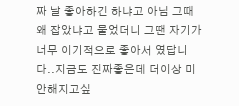짜 날 좋아하긴 하냐고 아님 그때 왜 잡았냐고 물었더니 그땐 자기가 너무 이기적으로 좋아서 였답니다..지금도 진짜좋은데 더이상 미안해지고싶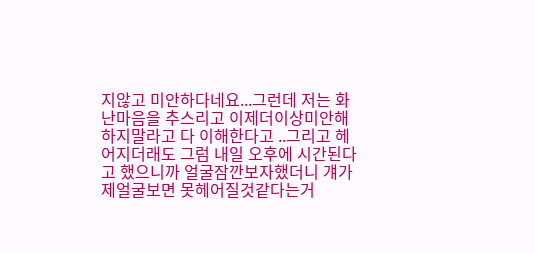지않고 미안하다네요...그런데 저는 화난마음을 추스리고 이제더이상미안해하지말라고 다 이해한다고 ..그리고 헤어지더래도 그럼 내일 오후에 시간된다고 했으니까 얼굴잠깐보자했더니 걔가 제얼굴보면 못헤어질것같다는거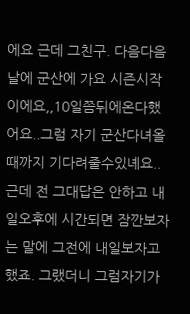에요 근데 그친구. 다음다음날에 군산에 가요 시즌시작이에요,,10일쯤뒤에온다했어요..그럼 자기 군산다녀올때까지 기다려줄수있녜요..근데 전 그대답은 안하고 내일오후에 시간되면 잠깐보자는 말에 그전에 내일보자고 했죠. 그랬더니 그럼자기가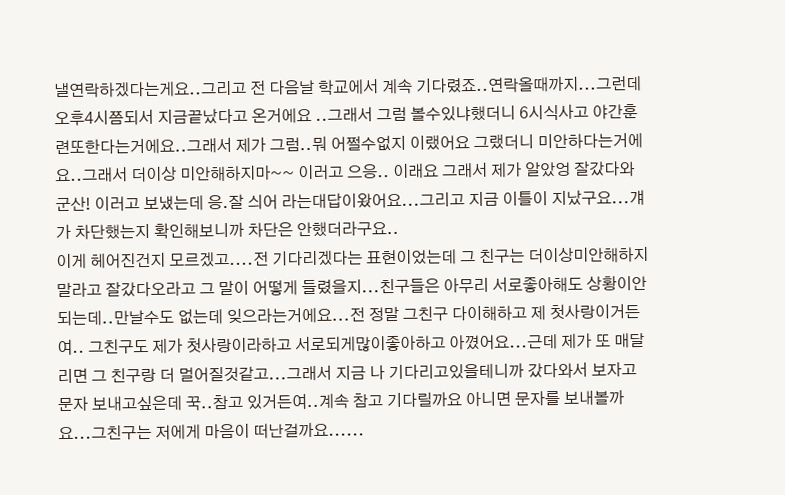낼연락하겠다는게요..그리고 전 다음날 학교에서 계속 기다렸죠..연락올때까지...그런데 오후4시쯤되서 지금끝났다고 온거에요 ..그래서 그럼 볼수있냐했더니 6시식사고 야간훈련또한다는거에요..그래서 제가 그럼..뭐 어쩔수없지 이랬어요 그랬더니 미안하다는거에요..그래서 더이상 미안해하지마~~ 이러고 으응.. 이래요 그래서 제가 알았엉 잘갔다와 군산! 이러고 보냈는데 응.잘 싀어 라는대답이왔어요...그리고 지금 이틀이 지났구요...걔가 차단했는지 확인해보니까 차단은 안했더라구요..
이게 헤어진건지 모르겠고....전 기다리겠다는 표현이었는데 그 친구는 더이상미안해하지말라고 잘갔다오라고 그 말이 어떻게 들렸을지...친구들은 아무리 서로좋아해도 상황이안되는데..만날수도 없는데 잊으라는거에요...전 정말 그친구 다이해하고 제 첫사랑이거든여.. 그친구도 제가 첫사랑이라하고 서로되게많이좋아하고 아꼈어요...근데 제가 또 매달리면 그 친구랑 더 멀어질것같고...그래서 지금 나 기다리고있을테니까 갔다와서 보자고 문자 보내고싶은데 꾹..참고 있거든여..계속 참고 기다릴까요 아니면 문자를 보내볼까요...그친구는 저에게 마음이 떠난걸까요......